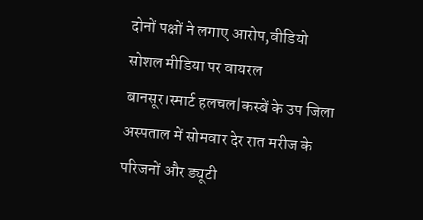दोनों पक्षों ने लगाए आरोप,वीडियो सोशल मीडिया पर वायरल
बानसूर।स्मार्ट हलचल|कस्बें के उप जिला अस्पताल में सोमवार देर रात मरीज के परिजनों और ड्यूटी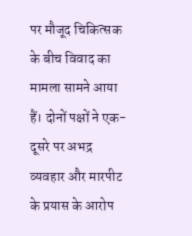पर मौजूद चिकित्सक के बीच विवाद का मामला सामने आया हैं। दोनों पक्षों ने एक-दूसरे पर अभद्र व्यवहार और मारपीट के प्रयास के आरोप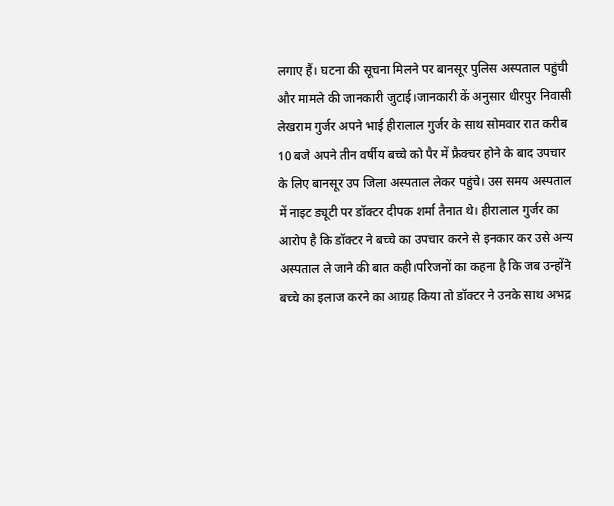लगाए हैं। घटना की सूचना मिलने पर बानसूर पुलिस अस्पताल पहुंची और मामले की जानकारी जुटाई।जानकारी कें अनुसार धीरपुर निवासी लेखराम गुर्जर अपने भाई हीरालाल गुर्जर के साथ सोमवार रात करीब 10 बजे अपने तीन वर्षीय बच्चे को पैर में फ्रैक्चर होने के बाद उपचार के लिए बानसूर उप जिला अस्पताल लेकर पहुंचे। उस समय अस्पताल में नाइट ड्यूटी पर डॉक्टर दीपक शर्मा तैनात थे। हीरालाल गुर्जर का आरोप है कि डॉक्टर ने बच्चे का उपचार करने से इनकार कर उसे अन्य अस्पताल ले जाने की बात कही।परिजनों का कहना है कि जब उन्होंने बच्चे का इलाज करने का आग्रह किया तो डॉक्टर ने उनके साथ अभद्र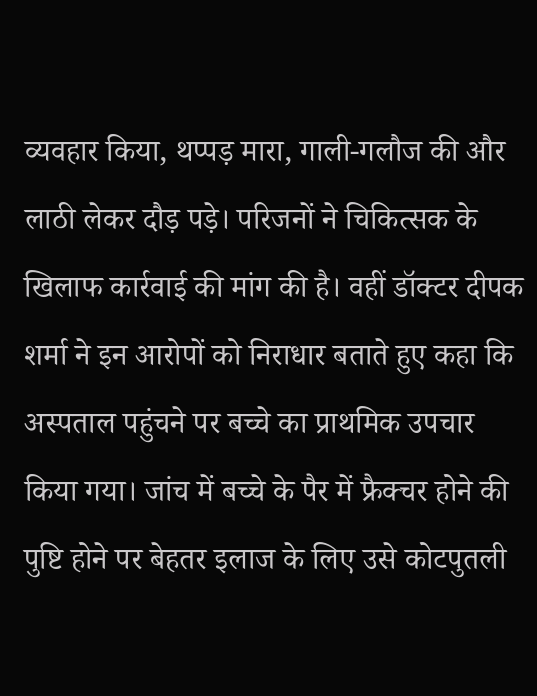व्यवहार किया, थप्पड़ मारा, गाली-गलौज की और लाठी लेकर दौड़ पड़े। परिजनों ने चिकित्सक के खिलाफ कार्रवाई की मांग की है। वहीं डॉक्टर दीपक शर्मा ने इन आरोपों को निराधार बताते हुए कहा कि अस्पताल पहुंचने पर बच्चे का प्राथमिक उपचार किया गया। जांच में बच्चे के पैर में फ्रैक्चर होने की पुष्टि होने पर बेहतर इलाज के लिए उसे कोटपुतली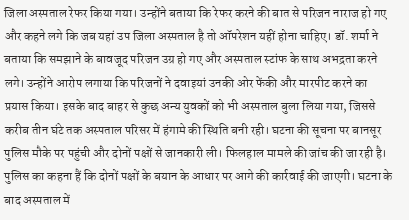जिला अस्पताल रेफर किया गया। उन्होंने बताया कि रेफर करने की बात से परिजन नाराज हो गए और कहने लगे कि जब यहां उप जिला अस्पताल है तो ऑपरेशन यहीं होना चाहिए। डॉ. शर्मा ने बताया कि समझाने के बावजूद परिजन उग्र हो गए और अस्पताल स्टांफ के साथ अभद्रता करने लगे। उन्होंने आरोप लगाया कि परिजनों ने दवाइयां उनकी ओर फेंकी और मारपीट करने का प्रयास किया। इसके बाद बाहर से कुछ अन्य युवकों को भी अस्पताल बुला लिया गया, जिससे करीब तीन घंटे तक अस्पताल परिसर में हंगामे की स्थिति बनी रही। घटना की सूचना पर बानसूर पुलिस मौके पर पहुंची और दोनों पक्षों से जानकारी ली। फिलहाल मामले की जांच की जा रही है। पुलिस का कहना हैं कि दोनों पक्षों के बयान के आधार पर आगे की कार्रवाई की जाएगी। घटना के बाद अस्पताल में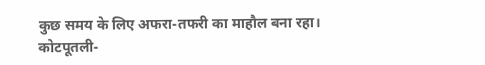कुछ समय के लिए अफरा-तफरी का माहौल बना रहा। कोटपूतली-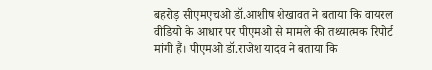बहरोड़ सीएमएचओ डॉ.आशीष शेखावत ने बताया कि वायरल वीडियो के आधार पर पीएमओ से मामले की तथ्यात्मक रिपोर्ट मांगी हैं। पीएमओ डॉ.राजेश यादव ने बताया कि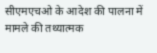सीएमएचओ के आदेश की पालना में मामले की तथ्यात्मक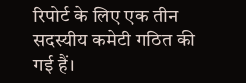रिपोर्ट के लिए एक तीन सदस्यीय कमेटी गठित की गई हैं।